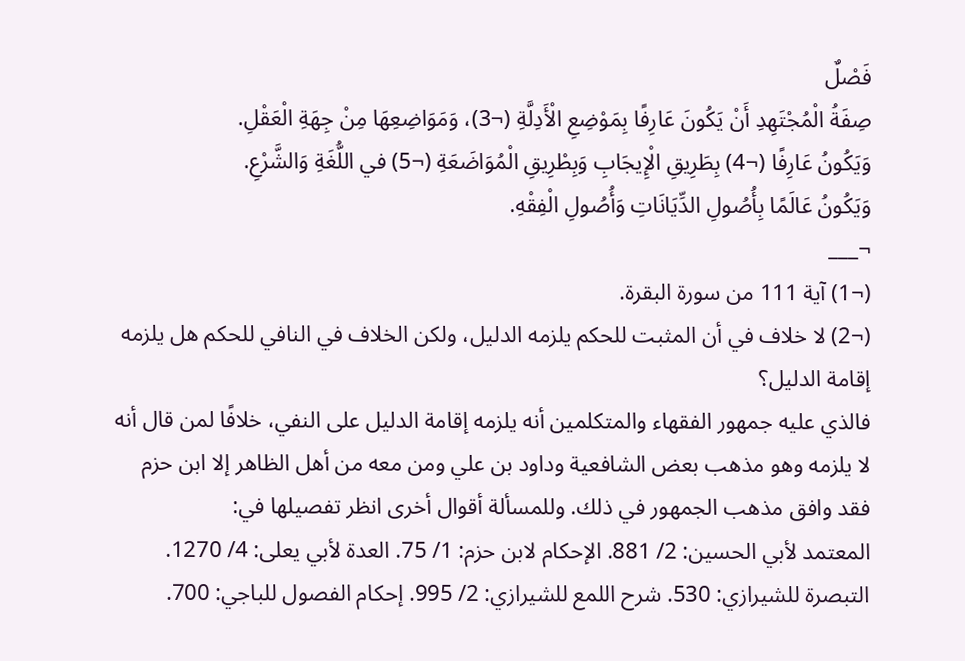فَصْلٌ
صِفَةُ الْمُجْتَهِدِ أَنْ يَكُونَ عَارِفًا بِمَوْضِعِ الْأَدِلَّةِ (¬3)، وَمَوَاضِعِهَا مِنْ جِهَةِ الْعَقْلِ.
وَيَكُونُ عَارِفًا (¬4) بِطَرِيقِ الْإِيجَابِ وَبِطْرِيقِ الْمُوَاضَعَةِ (¬5) في اللُّغَةِ وَالشَّرْعِ.
وَيَكُونُ عَالَمًا بِأُصُولِ الدِّيَانَاتِ وَأُصُولِ الْفِقْهِ.
¬___
(¬1) آية 111 من سورة البقرة.
(¬2) لا خلاف في أن المثبت للحكم يلزمه الدليل، ولكن الخلاف في النافي للحكم هل يلزمه إقامة الدليل؟
فالذي عليه جمهور الفقهاء والمتكلمين أنه يلزمه إقامة الدليل على النفي، خلافًا لمن قال أنه لا يلزمه وهو مذهب بعض الشافعية وداود بن علي ومن معه من أهل الظاهر إلا ابن حزم فقد وافق مذهب الجمهور في ذلك. وللمسألة أقوال أخرى انظر تفصيلها في:
المعتمد لأبي الحسين: 2/ 881. الإحكام لابن حزم: 1/ 75. العدة لأبي يعلى: 4/ 1270. التبصرة للشيرازي: 530. شرح اللمع للشيرازي: 2/ 995. إحكام الفصول للباجي: 700.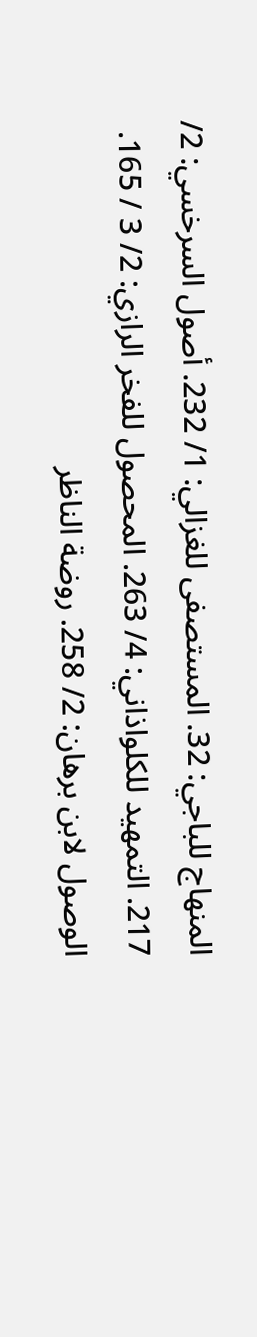المنهاج للباجي: 32. المستصفى للغزالي: 1/ 232. أصول السرخسي: 2/ 217. التمهيد للكلواذاني: 4/ 263. المحصول للفخر الرازي: 2/ 3 / 165. الوصول لابن برهان: 2/ 258. روضة الناظر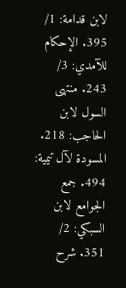لابن قدامة: 1/ 395. الإحكام للآمدي: 3/ 243. منتهى السول لابن الحاجب: 218. المسودة لآل تيمية: 494. جمع الجوامع لابن السبكي: 2/ 351. شرح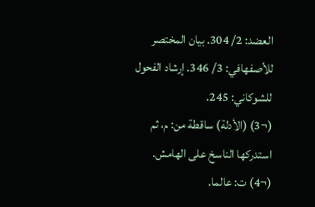العضد: 2/ 304. بيان المختصر للأصفهافي: 3/ 346. إرشاد الفحول للشوكاني: 245.
(¬3) (الأدلة) ساقطة من: م، ثم استدركها الناسخ على الهامش.
(¬4) ت: عالما.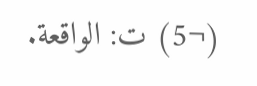(¬5) ت: الواقعة.